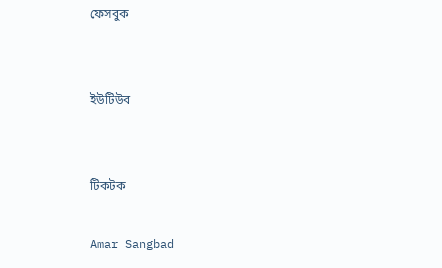ফেসবুক


ইউটিউব


টিকটক

Amar Sangbad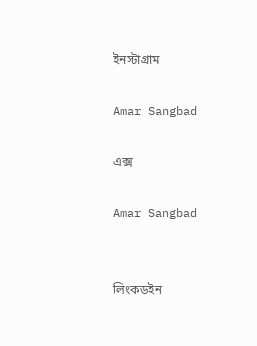ইনস্টাগ্রাম

Amar Sangbad

এক্স

Amar Sangbad


লিংকডইন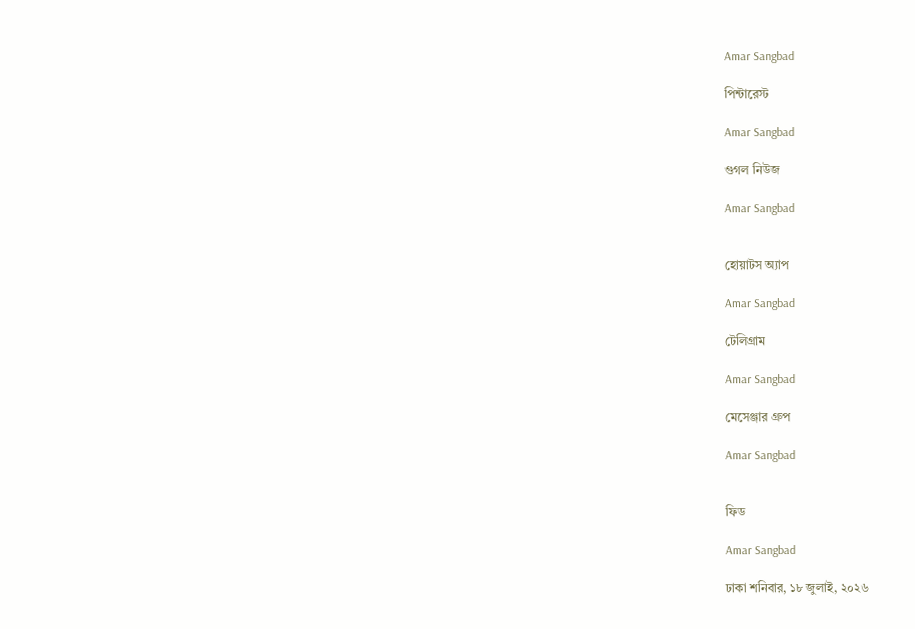Amar Sangbad

পিন্টারেস্ট

Amar Sangbad

গুগল নিউজ

Amar Sangbad


হোয়াটস অ্যাপ

Amar Sangbad

টেলিগ্রাম

Amar Sangbad

মেসেঞ্জার গ্রুপ

Amar Sangbad


ফিড

Amar Sangbad

ঢাকা শনিবার, ১৮ জুলাই, ২০২৬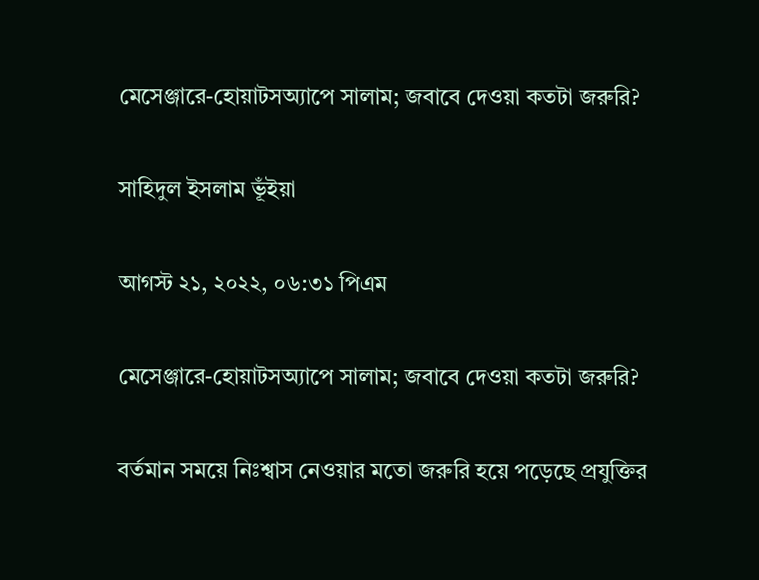মেসেঞ্জারে-হোয়াটসঅ্যাপে সালাম; জবাবে দেওয়া কতটা জরুরি?

সাহিদুল ইসলাম ভূঁইয়া

আগস্ট ২১, ২০২২, ০৬:৩১ পিএম

মেসেঞ্জারে-হোয়াটসঅ্যাপে সালাম; জবাবে দেওয়া কতটা জরুরি?

বর্তমান সময়ে নিঃশ্বাস নেওয়ার মতো জরুরি হয়ে পড়েছে প্রযুক্তির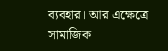ব্যবহার। আর এক্ষেত্রে সামাজিক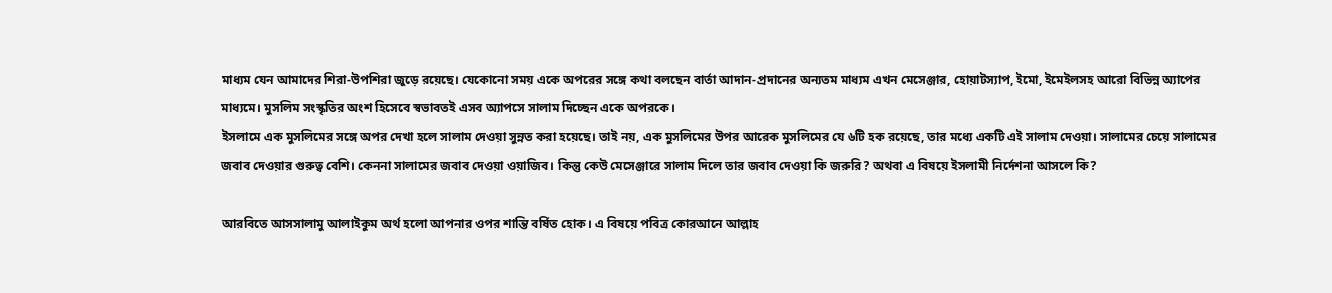মাধ্যম যেন আমাদের শিরা-উপশিরা জুড়ে রয়েছে। যেকোনো সময় একে অপরের সঙ্গে কথা বলছেন বার্তা আদান-প্রদানের অন্যতম মাধ্যম এখন মেসেঞ্জার, হোয়াটস্যাপ, ইমো, ইমেইলসহ আরো বিভিন্ন অ্যাপের মাধ্যমে। মুসলিম সংস্কৃতির অংশ হিসেবে স্বভাবতই এসব অ্যাপসে সালাম দিচ্ছেন একে অপরকে।
ইসলামে এক মুসলিমের সঙ্গে অপর দেখা হলে সালাম দেওয়া সুন্নত করা হয়েছে। তাই নয়, এক মুসলিমের উপর আরেক মুসলিমের যে ৬টি হক রয়েছে, তার মধ্যে একটি এই সালাম দেওয়া। সালামের চেয়ে সালামের জবাব দেওয়ার গুরুত্ব বেশি। কেননা সালামের জবাব দেওয়া ওয়াজিব। কিন্তু কেউ মেসেঞ্জারে সালাম দিলে তার জবাব দেওয়া কি জরুরি? অথবা এ বিষয়ে ইসলামী নির্দেশনা আসলে কি?

আরবিতে আসসালামু আলাইকুম অর্থ হলো আপনার ওপর শান্তি বর্ষিত হোক। এ বিষয়ে পবিত্র কোরআনে আল্লাহ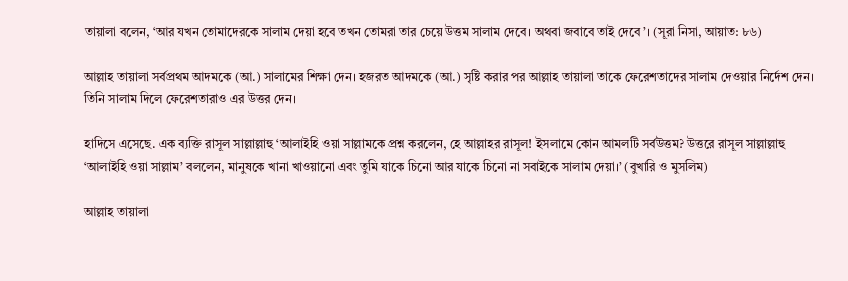তায়ালা বলেন, ‘আর যখন তোমাদেরকে সালাম দেয়া হবে তখন তোমরা তার চেয়ে উত্তম সালাম দেবে। অথবা জবাবে তাই দেবে’। (সূরা নিসা, আয়াত: ৮৬)

আল্লাহ তায়ালা সর্বপ্রথম আদমকে (আ.) সালামের শিক্ষা দেন। হজরত আদমকে (আ.) সৃষ্টি করার পর আল্লাহ তায়ালা তাকে ফেরেশতাদের সালাম দেওয়ার নির্দেশ দেন। তিনি সালাম দিলে ফেরেশতারাও এর উত্তর দেন।

হাদিসে এসেছে. এক ব্যক্তি রাসূল সাল্লাল্লাহু ‘আলাইহি ওয়া সাল্লামকে প্রশ্ন করলেন, হে আল্লাহর রাসূল! ইসলামে কোন আমলটি সর্বউত্তম? উত্তরে রাসূল সাল্লাল্লাহু ‘আলাইহি ওয়া সাল্লাম’ বললেন, মানুষকে খানা খাওয়ানো এবং তুমি যাকে চিনো আর যাকে চিনো না সবাইকে সালাম দেয়া।’ (বুখারি ও মুসলিম)

আল্লাহ তায়ালা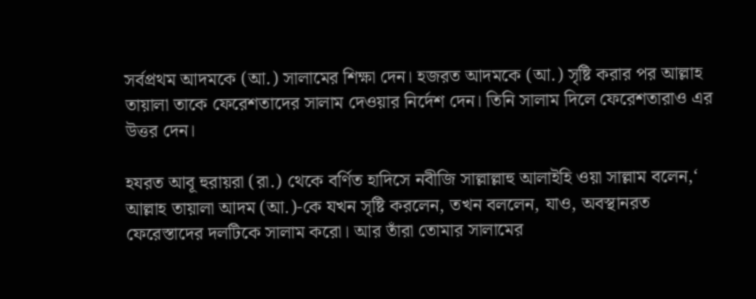সর্বপ্রথম আদমকে (আ.) সালামের শিক্ষা দেন। হজরত আদমকে (আ.) সৃষ্টি করার পর আল্লাহ তায়ালা তাকে ফেরেশতাদের সালাম দেওয়ার নির্দেশ দেন। তিনি সালাম দিলে ফেরেশতারাও এর উত্তর দেন।

হযরত আবূ হুরায়রা (রা.) থেকে বর্ণিত হাদিসে নবীজি সাল্লাল্লাহু আলাইহি ওয়া সাল্লাম বলেন,‘ আল্লাহ তায়ালা আদম (আ.)-কে যখন সৃষ্টি করলেন, তখন বললেন, যাও, অবস্থানরত ফেরেস্তাদের দলটিকে সালাম করো। আর তাঁরা তোমার সালামের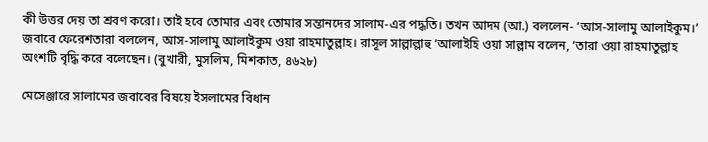কী উত্তর দেয় তা শ্রবণ করো। তাই হবে তোমার এবং তোমার সন্তানদের সালাম-এর পদ্ধতি। তখন আদম (আ.) বললেন- ‘আস-সালামু আলাইকুম।’ জবাবে ফেরেশতারা বললেন, আস-সালামু আলাইকুম ওয়া রাহমাতুল্লাহ। রাসূল সাল্লাল্লাহু ‘আলাইহি ওয়া সাল্লাম বলেন, ‘তারা ওয়া রাহমাতুল্লাহ অংশটি বৃদ্ধি করে বলেছেন। (বুখারী, মুসলিম, মিশকাত, ৪৬২৮)

মেসেঞ্জারে সালামের জবাবের বিষয়ে ইসলামের বিধান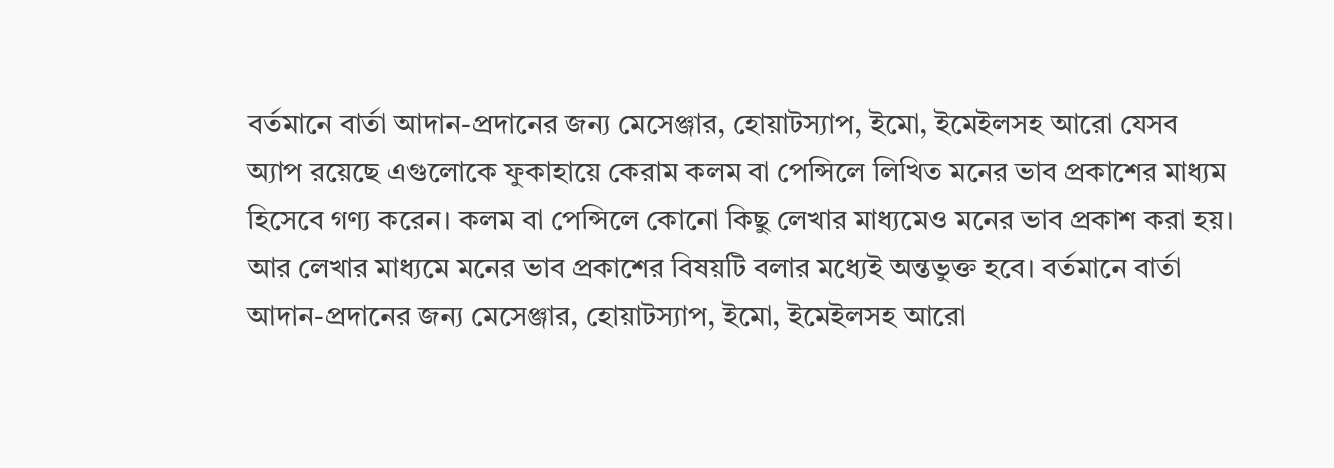বর্তমানে বার্তা আদান-প্রদানের জন্য মেসেঞ্জার, হোয়াটস্যাপ, ইমো, ইমেইলসহ আরো যেসব অ্যাপ রয়েছে এগুলোকে ফুকাহায়ে কেরাম কলম বা পেন্সিলে লিখিত মনের ভাব প্রকাশের মাধ্যম হিসেবে গণ্য করেন। কলম বা পেন্সিলে কোনো কিছু লেখার মাধ্যমেও মনের ভাব প্রকাশ করা হয়। আর লেখার মাধ্যমে মনের ভাব প্রকাশের বিষয়টি বলার মধ্যেই অন্তভুক্ত হবে। বর্তমানে বার্তা আদান-প্রদানের জন্য মেসেঞ্জার, হোয়াটস্যাপ, ইমো, ইমেইলসহ আরো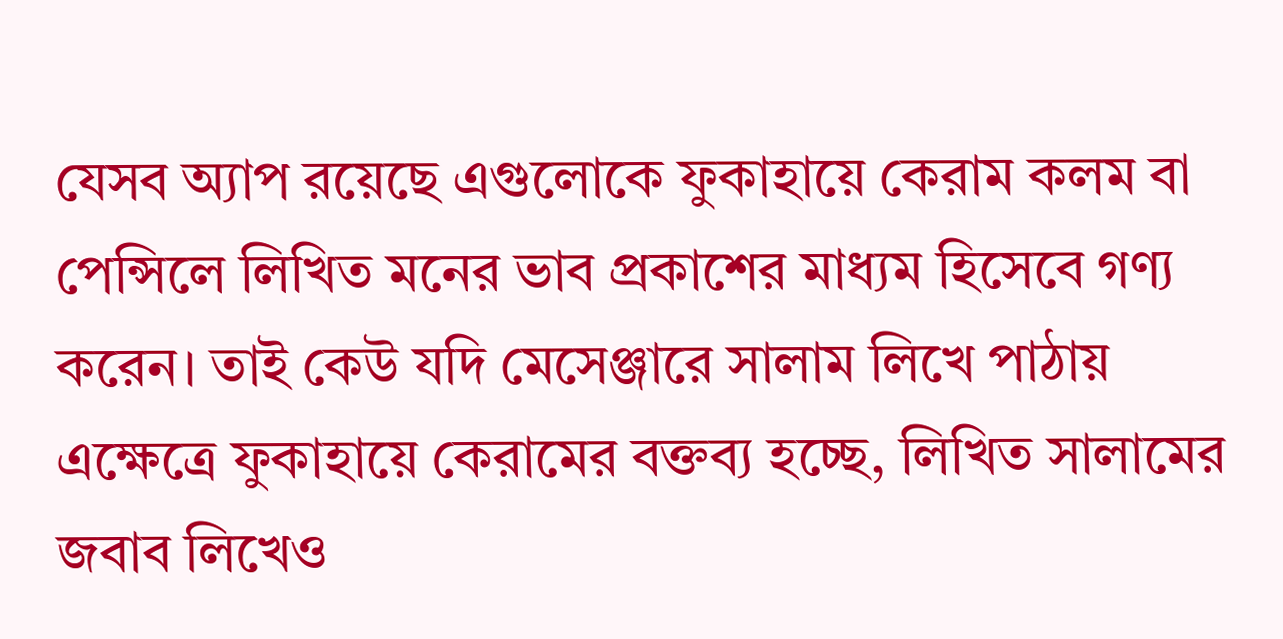যেসব অ্যাপ রয়েছে এগুলোকে ফুকাহায়ে কেরাম কলম বা পেন্সিলে লিখিত মনের ভাব প্রকাশের মাধ্যম হিসেবে গণ্য করেন। তাই কেউ যদি মেসেঞ্জারে সালাম লিখে পাঠায় এক্ষেত্রে ফুকাহায়ে কেরামের বক্তব্য হচ্ছে, লিখিত সালামের জবাব লিখেও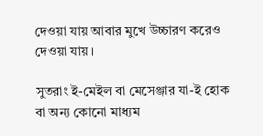দেওয়া যায় আবার মুখে উচ্চারণ করেও দেওয়া যায়।

সুতরাং ই-মেইল বা মেসেঞ্জার যা-ই হোক বা অন্য কোনো মাধ্যম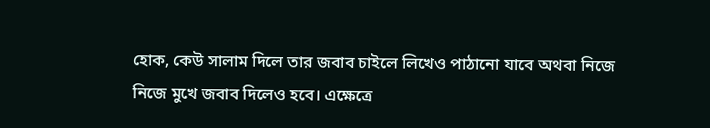হোক, কেউ সালাম দিলে তার জবাব চাইলে লিখেও পাঠানো যাবে অথবা নিজে নিজে মুখে জবাব দিলেও হবে। এক্ষেত্রে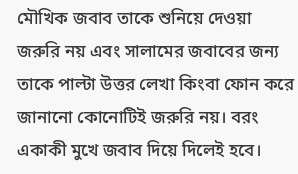মৌখিক জবাব তাকে শুনিয়ে দেওয়া জরুরি নয় এবং সালামের জবাবের জন্য তাকে পাল্টা উত্তর লেখা কিংবা ফোন করে জানানো কোনোটিই জরুরি নয়। বরং একাকী মুখে জবাব দিয়ে দিলেই হবে।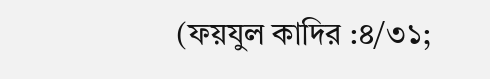(ফয়যুল কাদির :৪/৩১;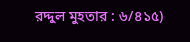রদ্দুল মুহতার : ৬/৪১৫)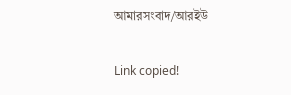আমারসংবাদ/আরইউ

Link copied!